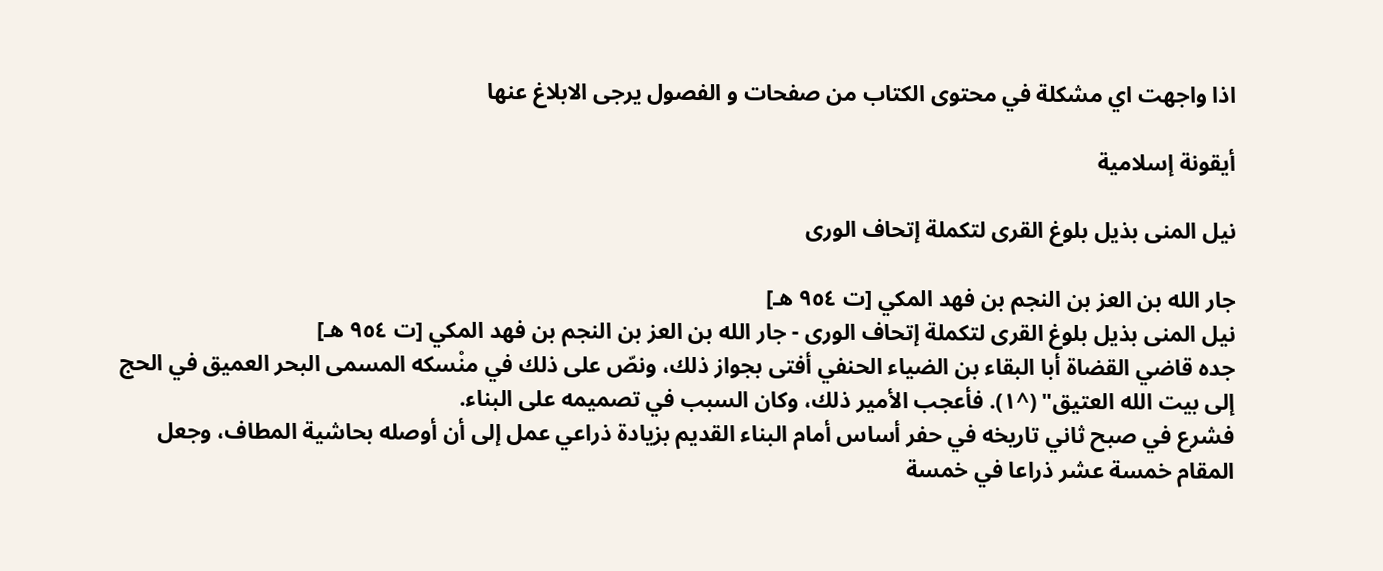اذا واجهت اي مشكلة في محتوى الكتاب من صفحات و الفصول يرجى الابلاغ عنها

أيقونة إسلامية

نيل المنى بذيل بلوغ القرى لتكملة إتحاف الورى

جار الله بن العز بن النجم بن فهد المكي [ت ٩٥٤ هـ]
نيل المنى بذيل بلوغ القرى لتكملة إتحاف الورى - جار الله بن العز بن النجم بن فهد المكي [ت ٩٥٤ هـ]
جده قاضي القضاة أبا البقاء بن الضياء الحنفي أفتى بجواز ذلك، ونصّ على ذلك في منْسكه المسمى البحر العميق في الحج إلى بيت الله العتيق" (^١). فأعجب الأمير ذلك، وكان السبب في تصميمه على البناء.
فشرع في صبح ثاني تاريخه في حفر أساس أمام البناء القديم بزيادة ذراعي عمل إلى أن أوصله بحاشية المطاف، وجعل المقام خمسة عشر ذراعا في خمسة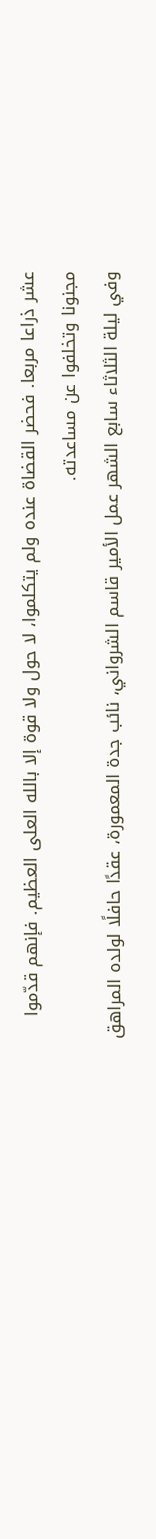عشر ذراعا مربعا. فحضر القضاة عنده ولم يتكلموا، لا حول ولا قوة إلا بالله العلى العظيم. فإنهم قدّموا مجنونا وتخلفوا عن مساعدته.
وفي ليلة الثلاثاء سابع الشهر عمل الأمير قاسم الشرواني، نائب جدة المعمورة، عقدًا حافلًا لولده المراهق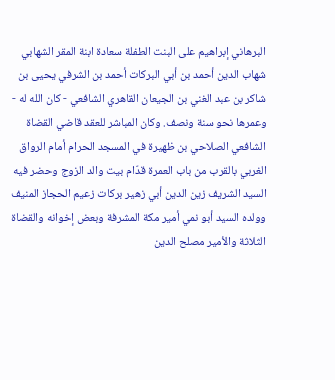البرهاني إبراهيم على البنت الطفلة سعادة ابنة المقر الشهابي شهاب الدين أحمد بن أبي البركات أحمد بن الشرفي يحيى بن شاكر بن عبد الغني بن الجيعان القاهري الشافعي - كان الله له - وعمرها نحو سنة ونصف. وكان المباشر للعقد قاضي القضاة الشافعي الصلاحي بن ظهيرة في المسجد الحرام أمام الرواق الغربي بالقرب من باب العمرة قدّام بيت والد الزوج وحضر فيه السيد الشريف زين الدين أبي زهير بركات زعيم الحجاز المنيف وولده السيد أبو نمي أمير مكة المشرفة وبعض إخوانه والقضاة الثلاثة والأمير مصلح الدين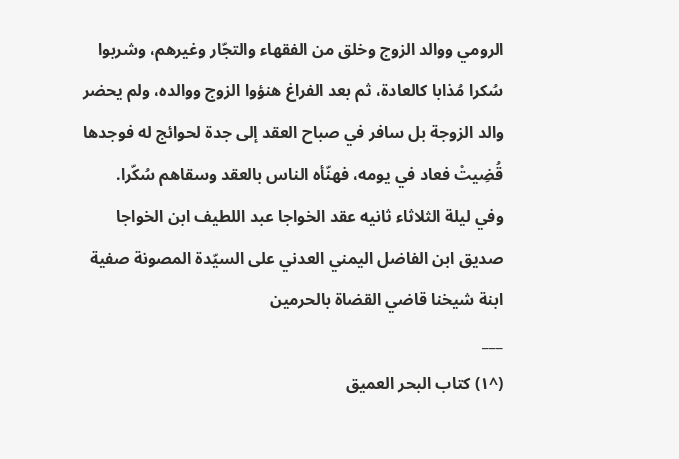الرومي ووالد الزوج وخلق من الفقهاء والتجّار وغيرهم، وشربوا سُكرا مُذابا كالعادة، ثم بعد الفراغ هنؤوا الزوج ووالده، ولم يحضر والد الزوجة بل سافر في صباح العقد إلى جدة لحوائج له فوجدها قُضِيتْ فعاد في يومه، فهنّأه الناس بالعقد وسقاهم سُكّرا.
وفي ليلة الثلاثاء ثانيه عقد الخواجا عبد اللطيف ابن الخواجا صديق ابن الفاضل اليمني العدني على السيّدة المصونة صفية ابنة شيخنا قاضي القضاة بالحرمين
___
(^١) كتاب البحر العميق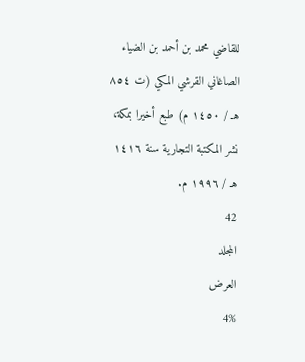للقاضي محمد بن أحمد بن الضياء الصاغاني القرشي المكي (ت ٨٥٤ هـ / ١٤٥٠ م) طبع أخيرا بمكة، نشر المكتبة التجارية سنة ١٤١٦ هـ / ١٩٩٦ م.
42
المجلد
العرض
4%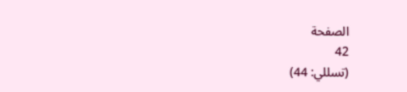الصفحة
42
(تسللي: 44)